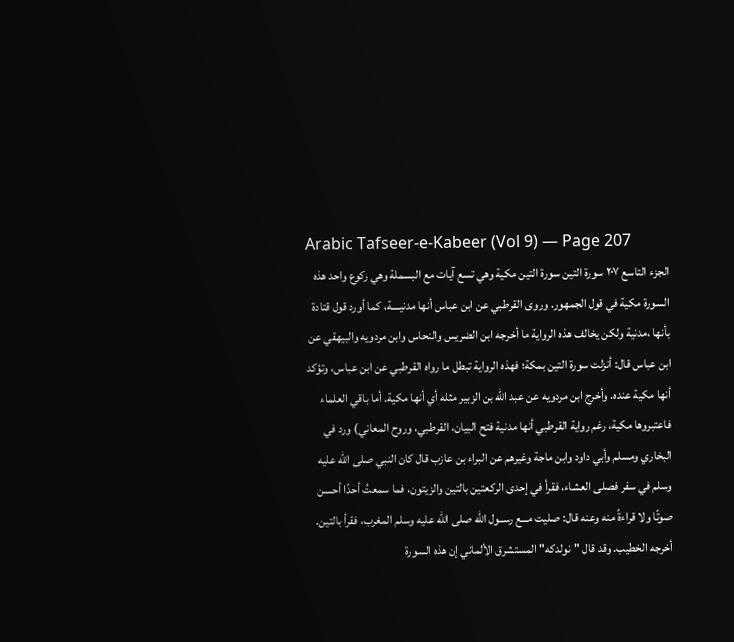Arabic Tafseer-e-Kabeer (Vol 9) — Page 207
الجزء التاسع ۲۰۷ سورة التين سورة التين مكية وهي تسع آيات مع البسملة وهي ركوع واحد هذه السورة مكية في قول الجمهور. وروى القرطبي عن ابن عباس أنها مدنيــــة، كما أورد قول قتادة بأنها ،مدنية ولكن يخالف هذه الرواية ما أخرجه ابن الضريس والنحاس وابن مردويه والبيهقي عن ابن عباس قال: أنزلت سورة التين بمكة؛ فهذه الرواية تبطل ما رواه القرطبي عن ابن عباس، وتؤكد أنها مكية عنده. وأخرج ابن مردويه عن عبد الله بن الزبير مثله أي أنها مكية. أما باقي العلماء فاعتبروها مكية، رغم رواية القرطبي أنها مدنية فتح البيان، القرطبي، وروح المعاني) ورد في البخاري ومسلم وأبي داود وابن ماجة وغيرهم عن البراء بن عازب قال كان النبي صلى الله عليه وسلم في سفر فصلى العشاء، فقرأ في إحدى الركعتين بالتين والزيتون، فما سمعتُ أحدًا أحسن صوتًا ولا قراءةً منه وعنه قال: صليت مـــع رســول الله صلى الله عليه وسلم المغرب، فقرأ بالتين. أخرجه الخطيب. وقد قال "نولدكه" المستشرق الألماني إن هذه السورة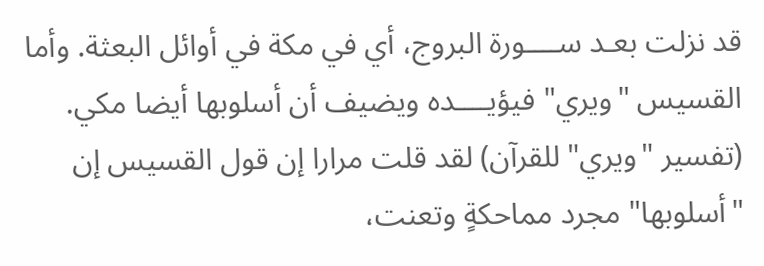قد نزلت بعـد ســــورة البروج، أي في مكة في أوائل البعثة. وأما القسيس "ويري" فيؤيــــده ويضيف أن أسلوبها أيضا مكي. (تفسير "ويري" للقرآن) لقد قلت مرارا إن قول القسيس إن "أسلوبها" مجرد مماحكةٍ وتعنت،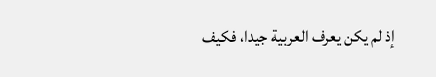إذ لم يكن يعرف العربية جيدا، فكيف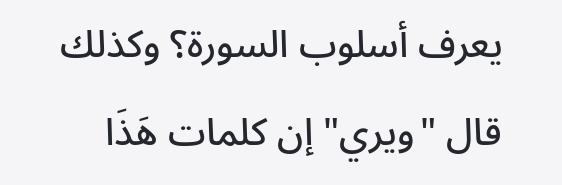يعرف أسلوب السورة؟ وكذلك قال "ويري" إن كلمات هَذَا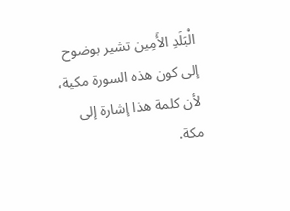الْبَلَدِ الأَمِين تشير بوضوح إلى كون هذه السورة مكية، لأن كلمة هذا إشارة إلى مكة.